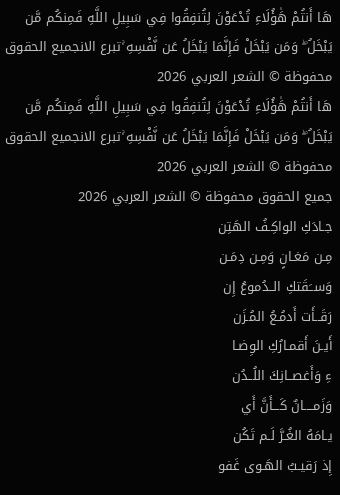هَا أَنتُمْ هَٰؤُلَاءِ تُدْعَوْنَ لِتُنفِقُوا فِي سَبِيلِ اللَّهِ فَمِنكُم مَّن يَبْخَلُ ۖ وَمَن يَبْخَلْ فَإِنَّمَا يَبْخَلُ عَن نَّفْسِهِ ۚتبرع الانجميع الحقوق محفوظة © الشعر العربي 2026
هَا أَنتُمْ هَٰؤُلَاءِ تُدْعَوْنَ لِتُنفِقُوا فِي سَبِيلِ اللَّهِ فَمِنكُم مَّن يَبْخَلُ ۖ وَمَن يَبْخَلْ فَإِنَّمَا يَبْخَلُ عَن نَّفْسِهِ ۚتبرع الانجميع الحقوق محفوظة © الشعر العربي 2026
جميع الحقوق محفوظة © الشعر العربي 2026
جـادَكِ الواكِـفُ الهَتِن
مِـن مَغـانٍ وَمِـن دِمَـن
وَســَقَتكِ الــدُموعُ إِن
رَقَــأَت أَدمُـعُ المُـزَن
أَيـنَ أَقمـارُكِ الوِضـا
ءِ وَأَغصــانِكَ اللُــدُن
وَزَمــــانٌ كَـــأَنَّ أَي
يـامَهُ الغُـرَّ لَـم تَكُن
إِذ رَقيـبُ الهَـوى غَفو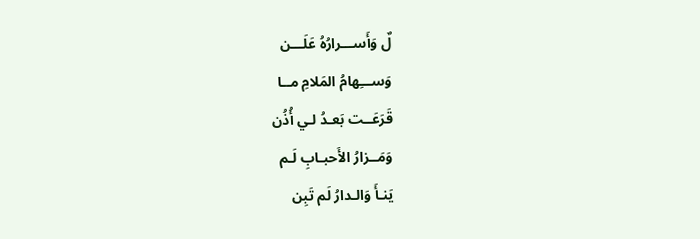لٌ وَأَســـرارُهُ عَلَـــن
وَســـِهامُ المَلامِ مــا
قَرَعَــت بَعـدُ لـي أُذُن
وَمَــزارُ الأَحبـابِ لَـم
يَنـأَ وَالـدارُ لَم تَبِن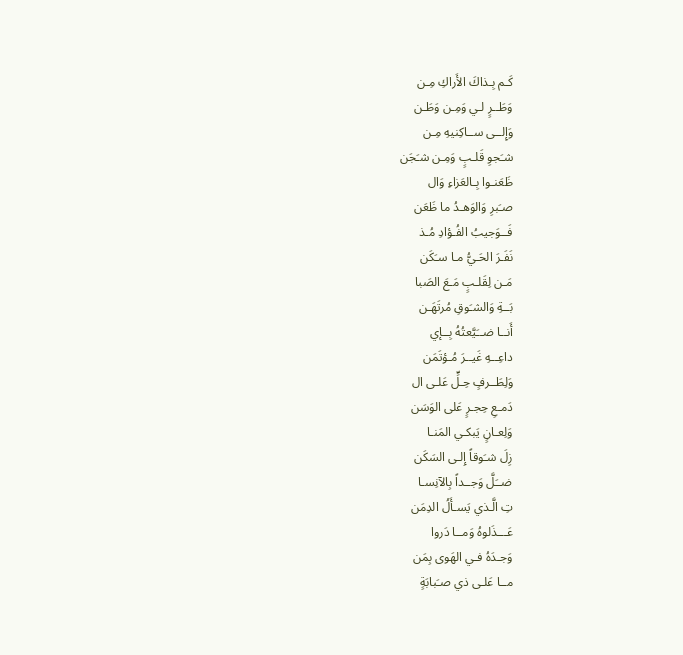كَـم بِـذاكَ الأَراكِ مِـن
وَطَــرٍ لـي وَمِـن وَطَـن
وَإِلــى ســاكِنيهِ مِـن
شـَجوِ قَلـبٍ وَمِـن شـَجَن
ظَعَنـوا بِـالعَزاءِ وَال
صـَبرِ وَالوَهـدُ ما ظَعَن
فَــوَجيبُ الفُـؤادِ مُـذ
نَفَـرَ الحَـيُّ مـا سـَكَن
مَـن لِقَلـبٍ مَـعَ الصَبا
بَــةِ وَالشـَوقِ مُرتَهَـن
أَنــا ضــَيَّعتُهُ بِــإي
داعِــهِ غَيــرَ مُـؤتَمَن
وَلِطَــرفٍ حِـلٍّ عَلـى ال
دَمـعِ حِجـرٍ عَلى الوَسَن
وَلِعـانٍ يَبكـي المَنـا
زِلَ شـَوقاً إِلـى السَكَن
ضــَلَّ وَجــداً بِالآنِسـا
تِ الَّـذي يَسـأَلُ الدِمَن
عَـــذَلوهُ وَمــا دَروا
وَجـدَهُ فـي الهَوى بِمَن
مــا عَلـى ذي صـَبابَةٍ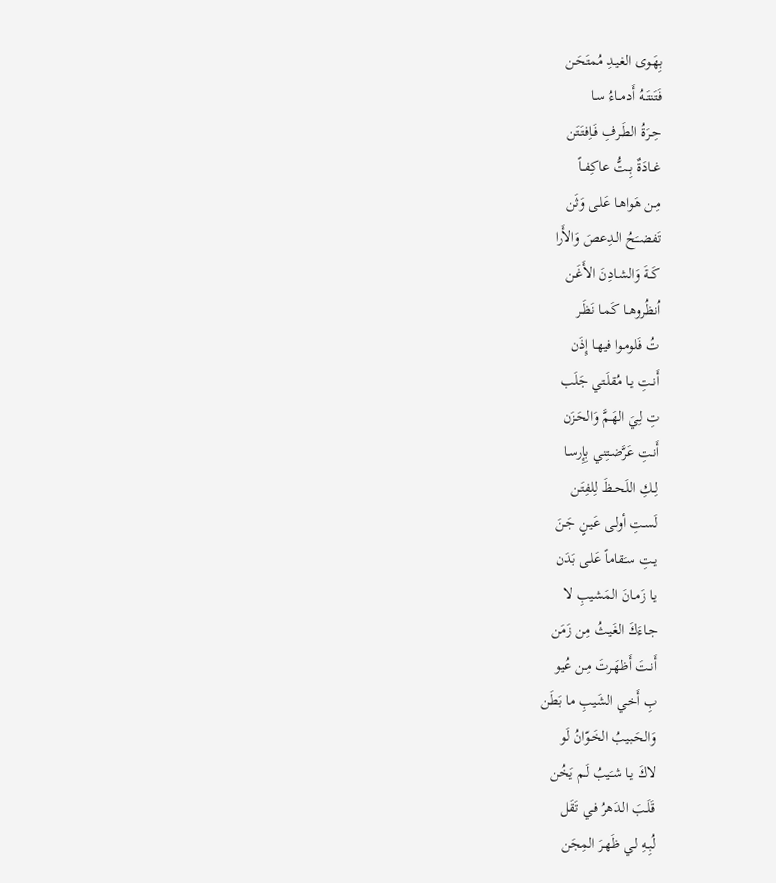بِهَـوى الغيـدِ مُمتَحَـن
فَتَنتَــهُ أَدمــاءُ سـا
حِـرَةُ الطَـرفِ فَـاِفتَتَن
غــادَةٌ بِــتُّ عاكِفــاً
مِـن هَواهـا عَلـى وَثَن
تَفضــَحُ الـدِعصَ وَالأَرا
كَــةَ وَالشـادِنَ الأَغَـن
اُنظُروهــا كَمـا نَظَـر
تُ فَلومـوا فيهـا إِذَن
أَنـتِ يـا مُقلَـتي جَلَب
تِ لِـيَ الهَـمَّ وَالحَـزَن
أَنـتِ عَرَّضـتِني بِإِرسـا
لِــكِ اللَحــظَ لِلفِتَـن
لَسـتِ أولـى عَيـنٍ جَـنَ
يـتِ سـَقاماً عَلـى بَدَن
يـا زَمـانَ المَشيبِ لا
جـاءَكَ الغَيـثُ مِن زَمَن
أَنـتَ أَظهَـرتَ مِـن عُيو
بِ أَخـي الشَيبِ ما بَطَن
وَالحَـبيبُ الخَـوّانُ لَو
لاكَ يـا شـَيبُ لَـم يَخُن
قَلَـبَ الـدَهرُ فـي تَقَل
لُبِـهِ لـي ظَهـرَ المِجَن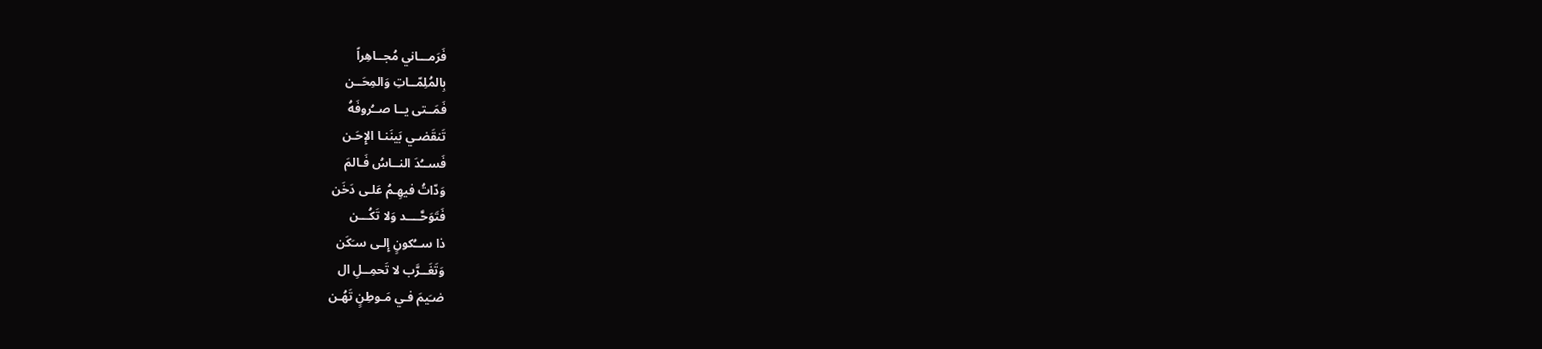فَرَمـــاني مُجــاهِراً
بِالمُلِمّــاتِ وَالمِحَــن
فَمَــتى يــا صــُروفَهُ
تَنقَضـي بَينَنـا الإِحَـن
فَســُدَ النــاسُ فَـالمَ
وَدّاتُ فيهِـمُ عَلـى دَخَن
فَتَوَحَّــــد وَلا تَكُـــن
ذا ســُكونٍ إِلـى سـَكَن
وَتَغَــرَّب لا تَحمِــلِ ال
ضـَيمَ فـي مَـوطِنٍ تَهُـن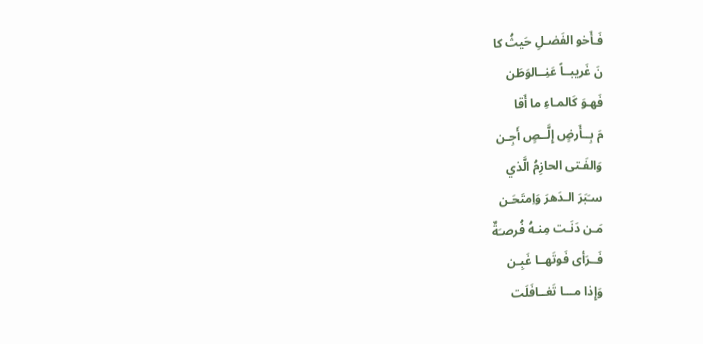فَـأَخو الفَضـلِ حَيثُ كا
نَ غَريبــاً عَنِــالوَطَن
فَهـوَ كَالمـاءِ ما أَقا
مَ بِــأَرضٍ إِلَّــصٍ أَجِـن
وَالفَـتى الحازِمُ الَّذي
سـَبَرَ الـدَهرَ وَاِمتَحَـن
مَـن دَنَـت مِنـهُ فُرصـَةٌ
فَــرَأى فَوتَهــا غَبِـن
وَإِذا مـــا تَغــافَلَت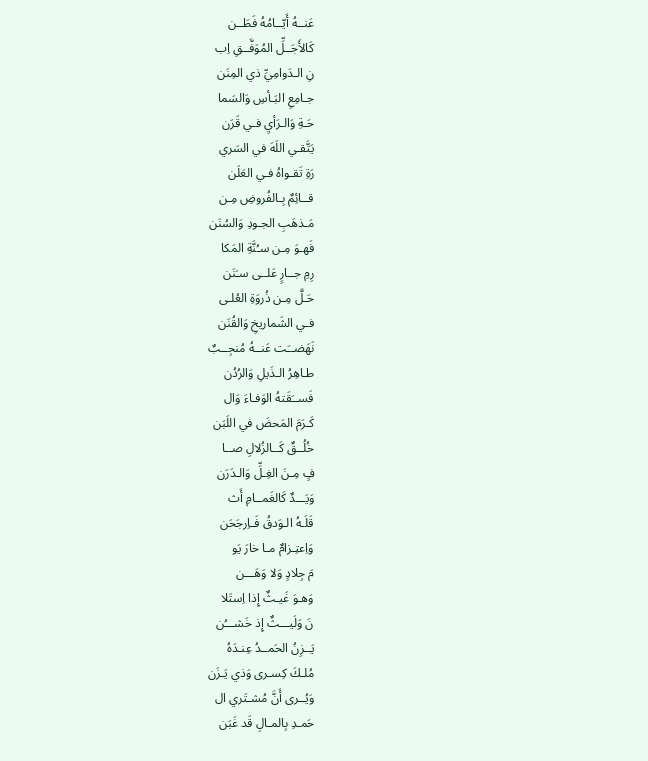عَنــهُ أَيّــامُهُ فَطَــن
كَالأَجَــلِّ المُوَفَّــقِ اِب
نِ الـدَوامِيِّ ذي المِنَن
جـامِعِ البَـأسِ وَالسَما
حَـةِ وَالـرَأيِ فـي قَرَن
يَتَّقـي اللَهَ في السَري
رَةِ تَقـواهُ فـي العَلَن
قــائِمٌ بِـالفُروضِ مِـن
مَـذهَبِ الجـودِ وَالسُنَن
فَهـوَ مِـن سـُنَّةِ المَكا
رِمِ جــارٍ عَلــى سـَنَن
حَـلَّ مِـن ذُروَةِ العُلـى
فـي الشَماريخِ وَالقُنَن
نَهَضــَت عَنــهُ مُنجِــبٌ
طـاهِرُ الـذَيلِ وَالرُدُن
فَســَقَتهُ الوَفـاءَ وَال
كَـرَمَ المَحضَ في اللَبَن
خُلُــقٌ كَــالزُلالِ صــا
فٍ مِـنَ الغِـلِّ وَالـدَرَن
وَيَـــدٌ كَالغَمــامِ أَث
قَلَـهُ الـوَدقُ فَـاِرجَحَن
وَاِعتِـزامٌ مـا خارَ يَو
مَ جِلادٍ وَلا وَهَـــن
وَهـوَ غَيـثٌ إِذا اِستَلا
نَ وَلَيـــثٌ إِذ خَشـــُن
يَــزِنُ الحَمــدُ عِنـدَهُ
مُلـكَ كِسـرى وَذي يَـزَن
وَيُــرى أَنَّ مُشـتَري ال
حَمـدِ بِالمـالِ قَد غَبَن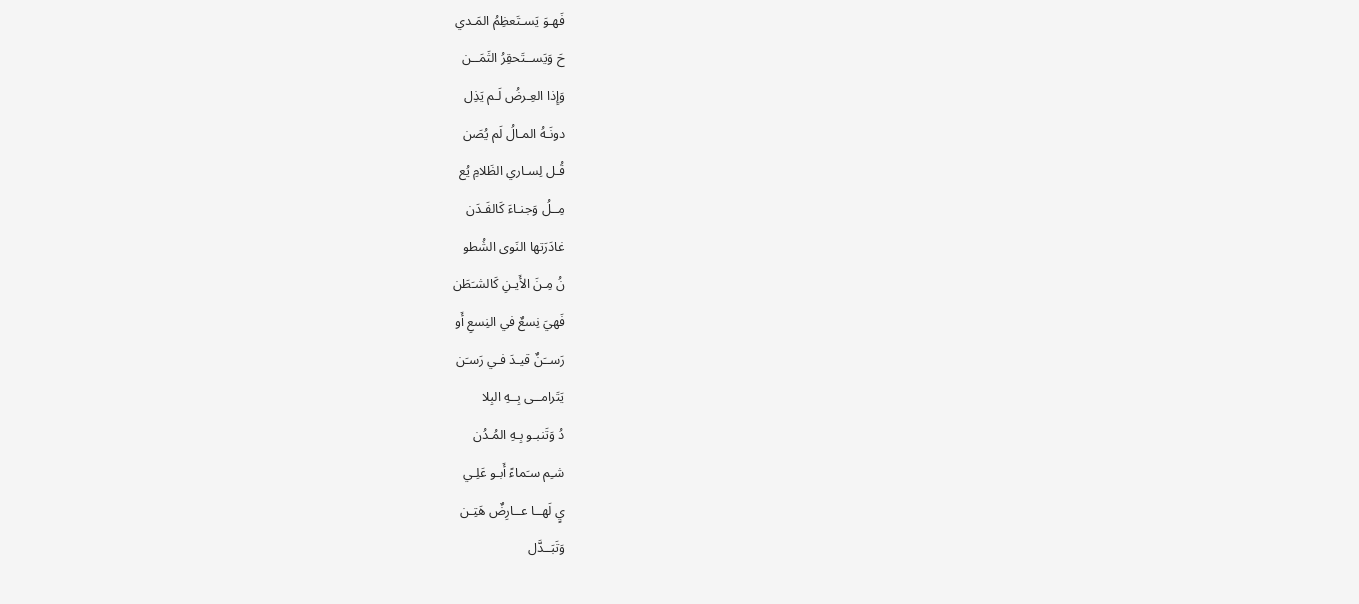فَهـوَ يَسـتَعظِمُ المَـدي
حَ وَيَســتَحقِرُ الثَمَــن
وَإِذا العِـرضُ لَـم يَذِل
دونَـهُ المـالُ لَم يُصَن
قُـل لِسـاري الظَلامِ يُع
مِــلُ وَجنـاءَ كَالفَـدَن
غادَرَتها النَوى الشُطو
نُ مِـنَ الأَيـنِ كَالشـَطَن
فَهيَ نِسعٌ في النِسعِ أَو
رَســَنٌ قيـدَ فـي رَسـَن
يَتَرامــى بِــهِ البِلا
دُ وَتَنبـو بِـهِ المُـدُن
شـِم سـَماءً أَبـو عَلِـي
يٍ لَهــا عــارِضٌ هَتِـن
وَتَبَــدَّل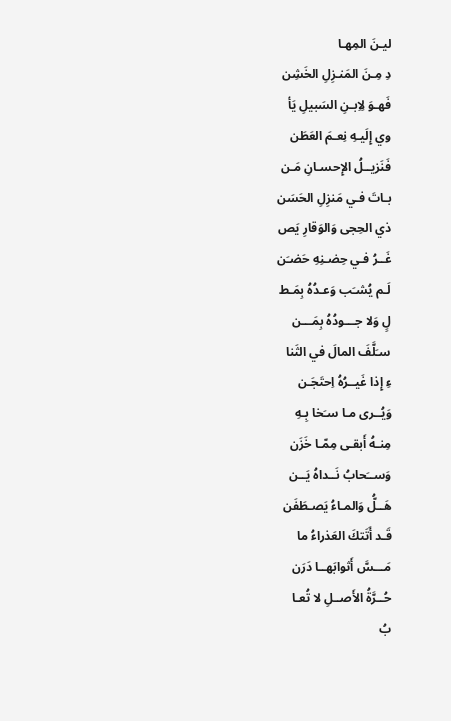ليـنَ المِهـا
دِ مِـنَ المَنـزِلِ الخَشِن
فَهـوَ لِاِبـنِ السَبيلِ يَأ
وي إِلَيـهِ نِعـمَ العَطَن
فَنَزيــلُ الإِحسـانِ مَـن
بـاتَ فـي مَنزِلِ الحَسَن
ذي الحِجى وَالوَقارِ يَص
غَــرُ فـي حِضـنِهِ حَضـَن
لَـم يُشـَب وَعـدُهُ بِمَـط
لٍ وَلا جـــودُهُ بِمَـــن
سـَلَّفَ المالَ في الثَنا
ءِ إِذا غَيــرُهُ اِحتَجَـن
وَيُــرى مـا سـَخا بِـهِ
مِنـهُ أَبقـى مِمّـا خَزَن
وَســَحابُ نَــداهُ يَــن
هَــلُّ وَالمـاءُ يَصـطَفَن
قَـد أَتَتكَ العَذراءُ ما
مَـــسَّ أَثوابَهــا دَرَن
حُــرَّةُ الأَصــلِ لا تُعـا
بُ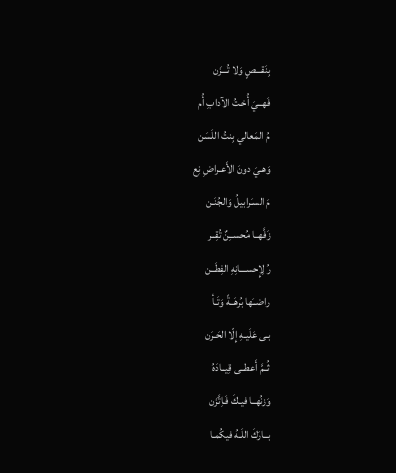بِنَقـــصٍ وَلا تُـــزَن
فَهــيَ أُخـتُ الآدابِ أُم
مُ المَعالي بِنتُ اللَسَن
وَهـيَ دونَ الأَعـراضِ نِع
مَ السـَرابيلُ وَالجُنَـن
زَفَّهــا مُحســِنٌ تُقِــر
رُ لِإِحســـانِهِ الفِطَــن
راضــَها بُرهَــةً وَتَـأ
بـى عَلَيـهِ إِلّا الحَـرَن
ثُــمَّ أَعطــى قِيــادَهُ
وَزنُهــا فيـكَ فَـاِتَّزَن
بــارَكَ اللَـهُ فيكُمـا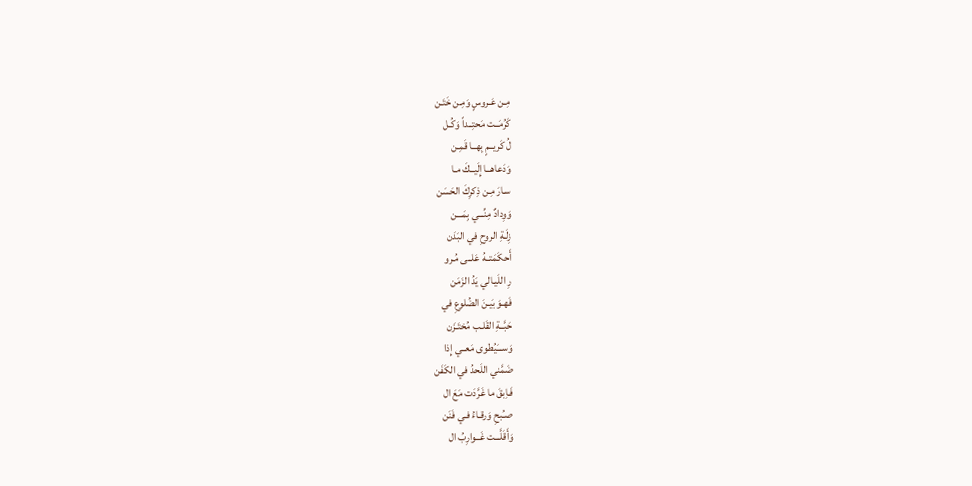مِـن عَـروسٍ وَمِـن خَتَـن
كَرُمَــت مَحتِــداً وَكُـل
لُ كَريــمٍ بِهــا قَمِـن
وَدَعاهــا إِلَيــكَ مـا
سـارَ مِـن ذِكرِكَ الحَسَن
وَوِدادٌ مِنِّـــي بِمَـــن
زِلَـةِ الروحِ في البَدَن
أَحكَمَتــهُ عَلــى مُـرو
رِ اللَيـالي يَدُ الزَمَن
فَهـوَ بَيـنَ الضُلوعِ في
حَبَّــةِ القَلـب مُختَـزَن
وَســـَيُطوى مَعــي إِذا
ضَمَّني اللَحدُ في الكَفَن
فَـاِبقَ ما غَرَّدَت مَعَ ال
صـُبحِ وَرقـاءُ فـي فَنَن
وَأَقَلَّـــت غَــوارِبُ ال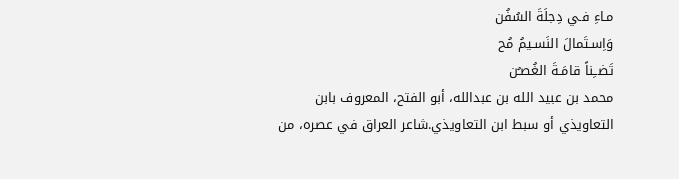مـاءِ فـي دِجلَةَ السُفُن
وَاِسـتَمالَ النَسـيمُ مُح
تَضــِناً قامَـةَ الغُصـُن
محمد بن عبيد الله بن عبدالله، أبو الفتح، المعروف بابن التعاويذي أو سبط ابن التعاويذي.شاعر العراق في عصره، من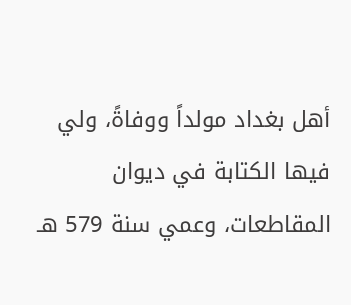أهل بغداد مولداً ووفاةً، ولي فيها الكتابة في ديوان المقاطعات، وعمي سنة 579 هـ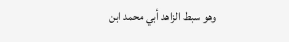وهو سبط الزاهد أبي محمد ابن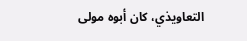التعاويذي، كان أبوه مولى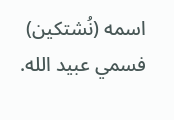اسمه (نُشتكين) فسمي عبيد الله.